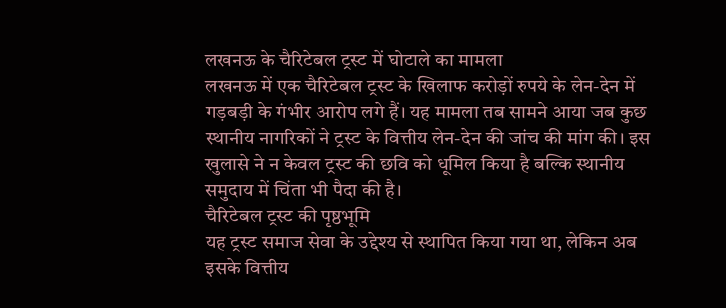लखनऊ के चैरिटेबल ट्रस्ट में घोटाले का मामला
लखनऊ में एक चैरिटेबल ट्रस्ट के खिलाफ करोड़ों रुपये के लेन-देन में गड़बड़ी के गंभीर आरोप लगे हैं। यह मामला तब सामने आया जब कुछ स्थानीय नागरिकों ने ट्रस्ट के वित्तीय लेन-देन की जांच की मांग की। इस खुलासे ने न केवल ट्रस्ट की छवि को धूमिल किया है बल्कि स्थानीय समुदाय में चिंता भी पैदा की है।
चैरिटेबल ट्रस्ट की पृष्ठभूमि
यह ट्रस्ट समाज सेवा के उद्देश्य से स्थापित किया गया था, लेकिन अब इसके वित्तीय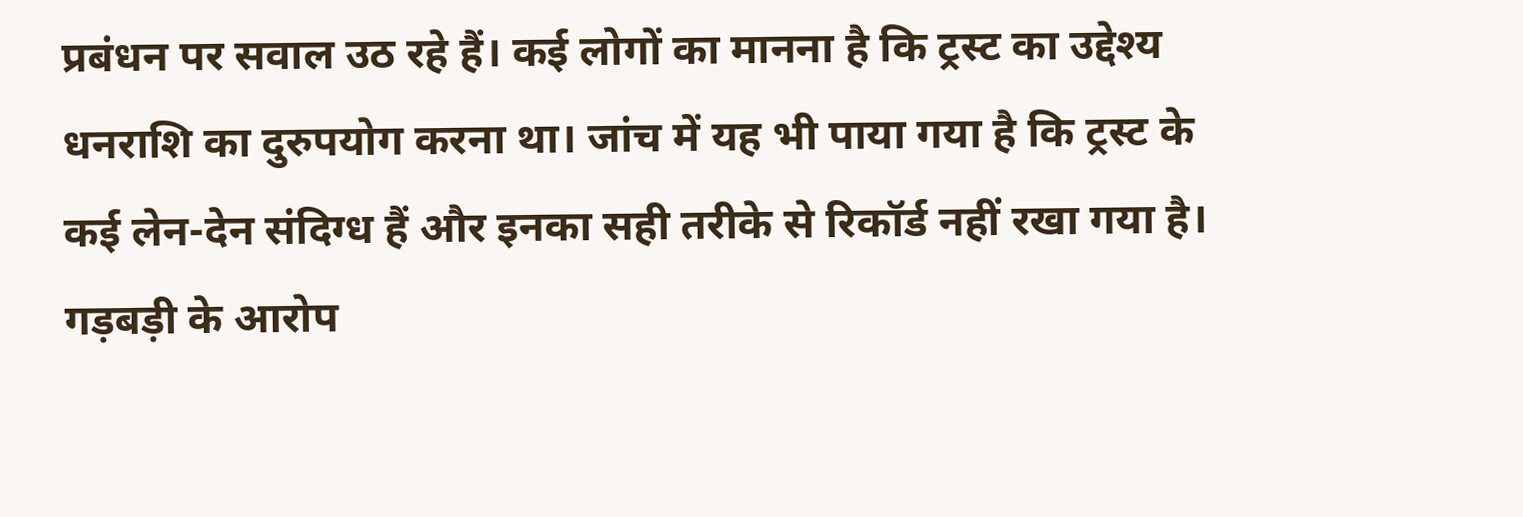प्रबंधन पर सवाल उठ रहे हैं। कई लोगों का मानना है कि ट्रस्ट का उद्देश्य धनराशि का दुरुपयोग करना था। जांच में यह भी पाया गया है कि ट्रस्ट के कई लेन-देन संदिग्ध हैं और इनका सही तरीके से रिकॉर्ड नहीं रखा गया है।
गड़बड़ी के आरोप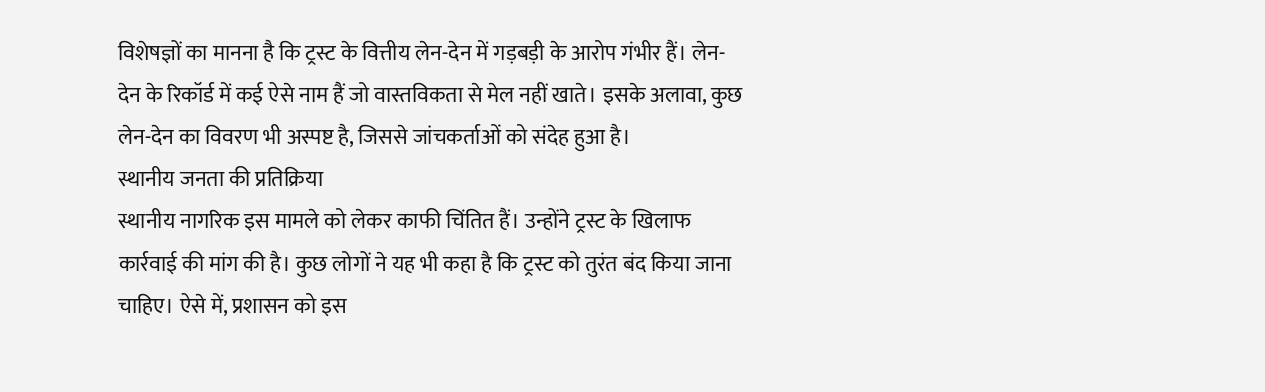विशेषज्ञों का मानना है कि ट्रस्ट के वित्तीय लेन-देन में गड़बड़ी के आरोप गंभीर हैं। लेन-देन के रिकॉर्ड में कई ऐसे नाम हैं जो वास्तविकता से मेल नहीं खाते। इसके अलावा, कुछ लेन-देन का विवरण भी अस्पष्ट है, जिससे जांचकर्ताओं को संदेह हुआ है।
स्थानीय जनता की प्रतिक्रिया
स्थानीय नागरिक इस मामले को लेकर काफी चिंतित हैं। उन्होंने ट्रस्ट के खिलाफ कार्रवाई की मांग की है। कुछ लोगों ने यह भी कहा है कि ट्रस्ट को तुरंत बंद किया जाना चाहिए। ऐसे में, प्रशासन को इस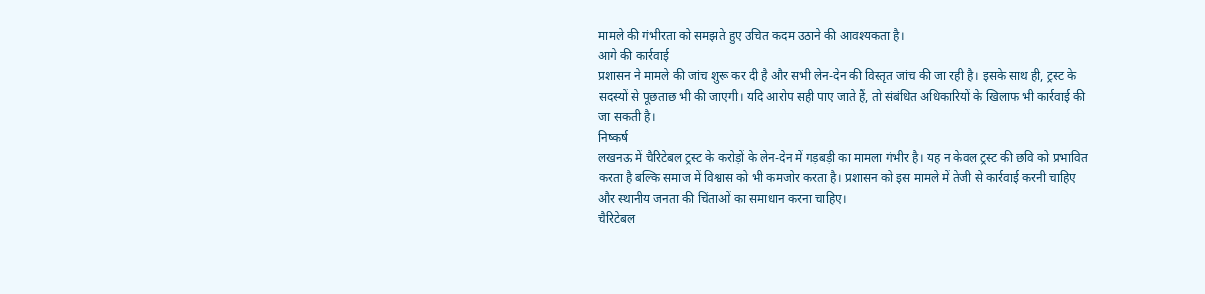मामले की गंभीरता को समझते हुए उचित कदम उठाने की आवश्यकता है।
आगे की कार्रवाई
प्रशासन ने मामले की जांच शुरू कर दी है और सभी लेन-देन की विस्तृत जांच की जा रही है। इसके साथ ही, ट्रस्ट के सदस्यों से पूछताछ भी की जाएगी। यदि आरोप सही पाए जाते हैं, तो संबंधित अधिकारियों के खिलाफ भी कार्रवाई की जा सकती है।
निष्कर्ष
लखनऊ में चैरिटेबल ट्रस्ट के करोड़ों के लेन-देन में गड़बड़ी का मामला गंभीर है। यह न केवल ट्रस्ट की छवि को प्रभावित करता है बल्कि समाज में विश्वास को भी कमजोर करता है। प्रशासन को इस मामले में तेजी से कार्रवाई करनी चाहिए और स्थानीय जनता की चिंताओं का समाधान करना चाहिए।
चैरिटेबल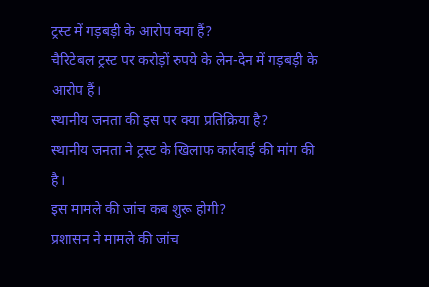ट्रस्ट में गड़बड़ी के आरोप क्या हैं?
चैरिटेबल ट्रस्ट पर करोड़ों रुपये के लेन-देन में गड़बड़ी के आरोप हैं।
स्थानीय जनता की इस पर क्या प्रतिक्रिया है?
स्थानीय जनता ने ट्रस्ट के खिलाफ कार्रवाई की मांग की है।
इस मामले की जांच कब शुरू होगी?
प्रशासन ने मामले की जांच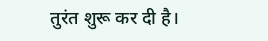तुरंत शुरू कर दी है।